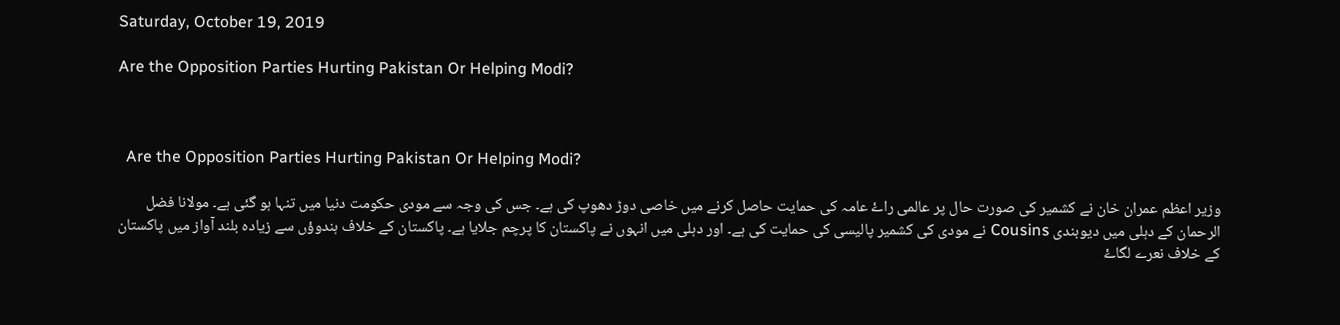Saturday, October 19, 2019

Are the Opposition Parties Hurting Pakistan Or Helping Modi?



  Are the Opposition Parties Hurting Pakistan Or Helping Modi?

وزیر اعظم عمران خان نے کشمیر کی صورت حال پر عالمی راۓ عامہ کی حمایت حاصل کرنے میں خاصی دوڑ دھوپ کی ہے۔ جس کی وجہ سے مودی حکومت دنیا میں تنہا ہو گئی ہے۔ مولانا فضل الرحمان کے دہلی میں دیوبندی Cousins نے مودی کی کشمیر پالیسی کی حمایت کی ہے۔ اور دہلی میں انہوں نے پاکستان کا پرچم جلایا ہے۔ پاکستان کے خلاف ہندوؤں سے زیادہ بلند آواز میں پاکستان کے خلاف نعرے لگاۓ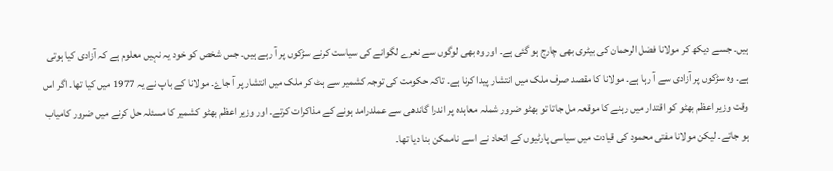ہیں۔ جسے دیکھ کر مولانا فضل الرحمان کی بیٹری بھی چارج ہو گئی ہے۔ اور وہ بھی لوگوں سے نعرے لگوانے کی سیاست کرنے سڑکوں پر آ رہے ہیں۔ جس شخص کو خود یہ نہیں معلوم ہے کہ آزادی کیا ہوتی ہے۔ وہ سڑکوں پر آزادی سے آ رہا ہے۔ مولانا کا مقصد صرف ملک میں انتشار پیدا کرنا ہے۔ تاکہ حکومت کی توجہ کشمیر سے ہٹ کر ملک میں انتشار پر آ جاۓ۔ مولانا کے باپ نے یہ 1977 میں کیا تھا۔ اگر اس وقت وزیر اعظم بھٹو کو اقتدار میں رہنے کا موقعہ مل جاتا تو بھٹو ضرور شملہ معاہدہ پر اندرا گاندھی سے عملدرامد ہونے کے مذاکرات کرتے۔ اور وزیر اعظم بھٹو کشمیر کا مسئلہ حل کرنے میں ضرور کامیاب ہو جاتے۔ لیکن مولانا مفتی محمود کی قیادت میں سیاسی پارٹیوں کے اتحاد نے اسے ناممکن بنا دیا تھا۔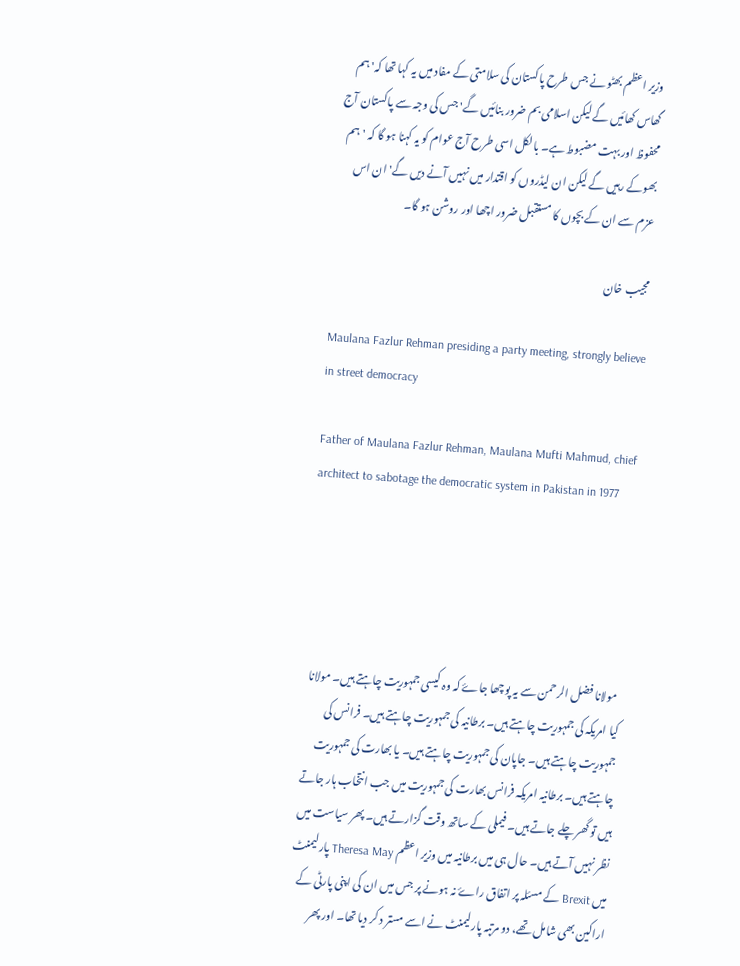وزیر اعظم بھٹو نے جس طرح پاکستان کی سلامتی کے مفاد میں یہ کہا تھا کہ' ہم گھاس کھائیں گے لیکن اسلامی بم ضرور بنائیں گے' جس کی وجہ سے پاکستان آج محفوظ اور بہت مضبوط ہے۔ بالکل اسی طرح آج عوام کو یہ کہنا ہو گا کہ 'ہم بھوکے رہیں گے لیکن ان لیڈروں کو اقتدار میں نہیں آنے دیں گے' ان اس عزم سے ان کے بچوں کا مستقبل ضرور اچھا اور روشن ہو گا۔

مجیب خان

Maulana Fazlur Rehman presiding a party meeting, strongly believe in street democracy

Father of Maulana Fazlur Rehman, Maulana Mufti Mahmud, chief architect to sabotage the democratic system in Pakistan in 1977





  مولانا فضل الرحمن سے یہ پوچھا جاۓ کہ وہ کیسی جمہوریت چاہتے ہیں۔ مولانا کیا امریکہ کی جمہوریت چاہتے ہیں۔ برطانیہ کی جمہوریت چاہتے ہیں۔ فرانس کی جمہوریت چاہتے ہیں۔ جاپان کی جمہوریت چاہتے ہیں۔ یا بھارت کی جمہوریت چاہتے ہیں۔ برطانیہ امریکہ فرانس بھارت کی جمہوریت میں جب انتخاب ہار جاتے ہیں تو گھر چلے جاتے ہیں۔ فیملی کے ساتھ وقت گزارتے ہیں۔ پھر سیاست میں نظر نہیں آتے ہیں۔ حال ہی میں برطانیہ میں وزیر اعظم Theresa May پارلیمنٹ میں Brexit کے مسئلہ پر اتفاق راۓ نہ ہونے پر جس میں ان کی اپنی پارٹی کے اراکین بھی شامل تھے، دو مرتبہ پارلیمنٹ نے اسے مستر د کر دیا تھا۔ اور پھر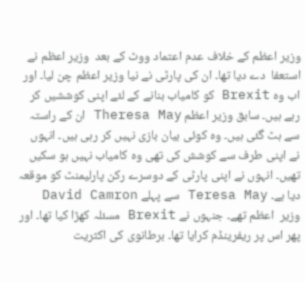وزیر اعظم کے خلاف عدم اعتماد ووٹ کے بعد  وزیر اعظم نے استعفا  دے دیا تھا۔ ان کی پارٹی نے نیا وزیر اعظم چن لیا۔ اور اب وہ Brexit کو کامیاب بنانے کے لئے اپنی کوششیں کر رہے ہیں۔ سابق وزیر اعظم Theresa May ان کے راستہ سے ہٹ گئی ہیں۔ وہ کوئی بیان بازی نہیں کر رہی ہیں۔ انہوں نے اپنی طرف سے کوشش کی تھی وہ کامیاب نہیں ہو سکیں تھیں۔ انہوں نے اپنی پارٹی کے دوسرے رکن پارلیمنٹ کو موقعہ دیا ہے۔ Teresa May سے پہلے David Camron وزیر  اعظم تھے۔ جنہوں نے Brexit مسئلہ کھڑا کیا تھا۔ اور پھر اس پر ریفرینڈم کرایا تھا۔ برطانوی کی اکثریت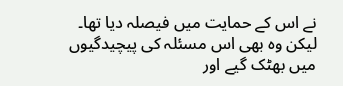نے اس کے حمایت میں فیصلہ دیا تھا۔ لیکن وہ بھی اس مسئلہ کی پیچیدگیوں میں بھٹک گیے اور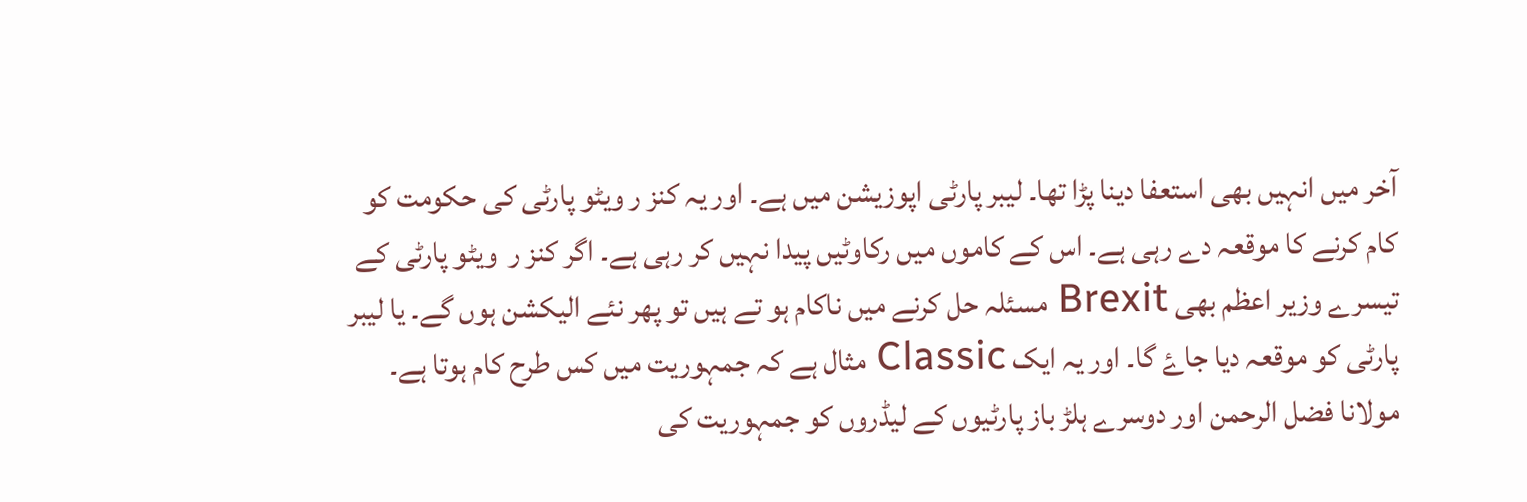آخر میں انہیں بھی استعفا دینا پڑا تھا۔ لیبر پارٹی اپوزیشن میں ہے۔ اور یہ کنز ر ویٹو پارٹی کی حکومت کو کام کرنے کا موقعہ دے رہی ہے۔ اس کے کاموں میں رکاوٹیں پیدا نہیں کر رہی ہے۔ اگر کنز ر  ویٹو پارٹی کے تیسرے وزیر اعظم بھی Brexit مسئلہ حل کرنے میں ناکام ہو تے ہیں تو پھر نئے الیکشن ہوں گے۔ یا لیبر پارٹی کو موقعہ دیا جاۓ گا۔ اور یہ ایک Classic مثال ہے کہ جمہوریت میں کس طرح کام ہوتا ہے۔ مولانا فضل الرحمن اور دوسرے ہلڑ باز پارٹیوں کے لیڈروں کو جمہوریت کی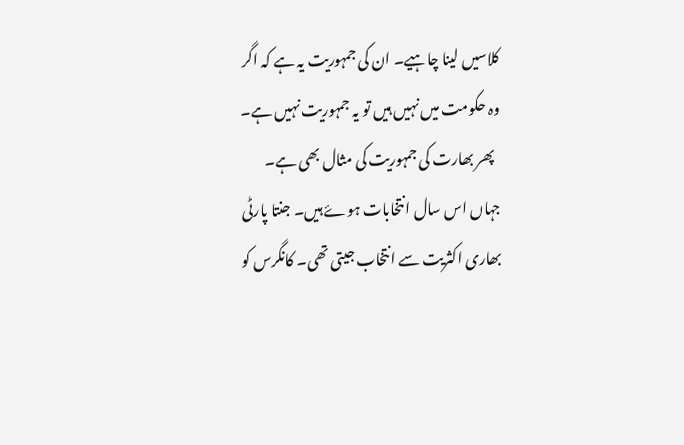کلاسیں لینا چاہیے۔ ان کی جمہوریت یہ ہے کہ اگر وہ حکومت میں نہیں ہیں تو یہ جمہوریت نہیں ہے۔
  پھر بھارت کی جمہوریت کی مثال بھی ہے۔ جہاں اس سال انتخابات ہوۓ ہیں۔ جنتا پارٹی بھاری اکثریت سے انتخاب جیتی تھی۔ کانگرس کو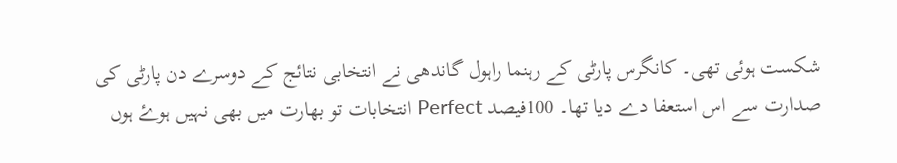شکست ہوئی تھی۔ کانگرس پارٹی کے رہنما راہول گاندھی نے انتخابی نتائج کے دوسرے دن پارٹی کی صدارت سے اس استعفا دے دیا تھا۔ 100فیصد Perfect انتخابات تو بھارت میں بھی نہیں ہوۓ ہوں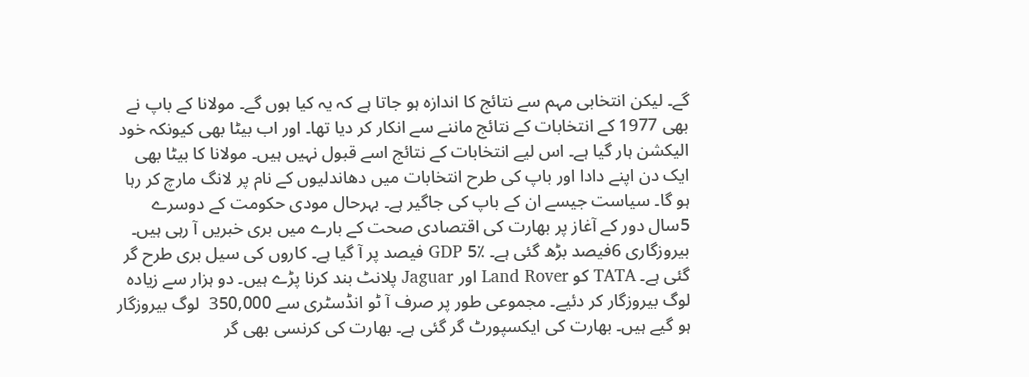گے۔ لیکن انتخابی مہم سے نتائج کا اندازہ ہو جاتا ہے کہ یہ کیا ہوں گے۔ مولانا کے باپ نے بھی 1977 کے انتخابات کے نتائج ماننے سے انکار کر دیا تھا۔ اور اب بیٹا بھی کیونکہ خود الیکشن ہار گیا ہے۔ اس لیے انتخابات کے نتائج اسے قبول نہیں ہیں۔ مولانا کا بیٹا بھی ایک دن اپنے دادا اور باپ کی طرح انتخابات میں دھاندلیوں کے نام پر لانگ مارچ کر رہا ہو گا۔ سیاست جیسے ان کے باپ کی جاگیر ہے۔ بہرحال مودی حکومت کے دوسرے 5سال دور کے آغاز پر بھارت کی اقتصادی صحت کے بارے میں بری خبریں آ رہی ہیں۔ بیروزگاری 6فیصد بڑھ گئی ہے۔ GDP 5٪ فیصد پر آ گیا ہے۔ کاروں کی سیل بری طرح گر گئی ہے۔ TATA کو Land Rover اور Jaguar پلانٹ بند کرنا پڑے ہیں۔ دو ہزار سے زیادہ لوگ بیروزگار کر دئیے۔ مجموعی طور پر صرف آ ٹو انڈسٹری سے 350,000  لوگ بیروزگار ہو گیے ہیں۔ بھارت کی ایکسپورٹ گر گئی ہے۔ بھارت کی کرنسی بھی گر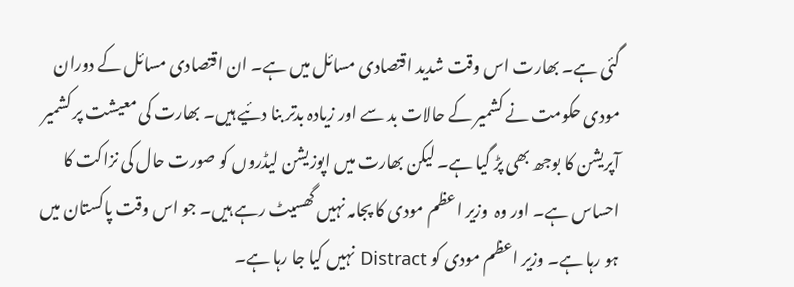گئی ہے۔ بھارت اس وقت شدید اقتصادی مسائل میں ہے۔ ان اقتصادی مسائل کے دوران مودی حکومت نے کشمیر کے حالات بد سے اور زیادہ بدتر بنا دئیے ہیں۔ بھارت کی معیشت پر کشمیر آپریشن کا بوجھ بھی پڑ گیا ہے۔ لیکن بھارت میں اپوزیشن لیڈروں کو صورت حال کی نزاکت کا احساس ہے۔ اور وہ  وزیر اعظم مودی کا پجامہ نہیں گھسیٹ رہے ہیں۔ جو اس وقت پاکستان میں ہو رہا ہے۔ وزیر اعظم مودی کو Distract نہیں کیا جا رہا ہے۔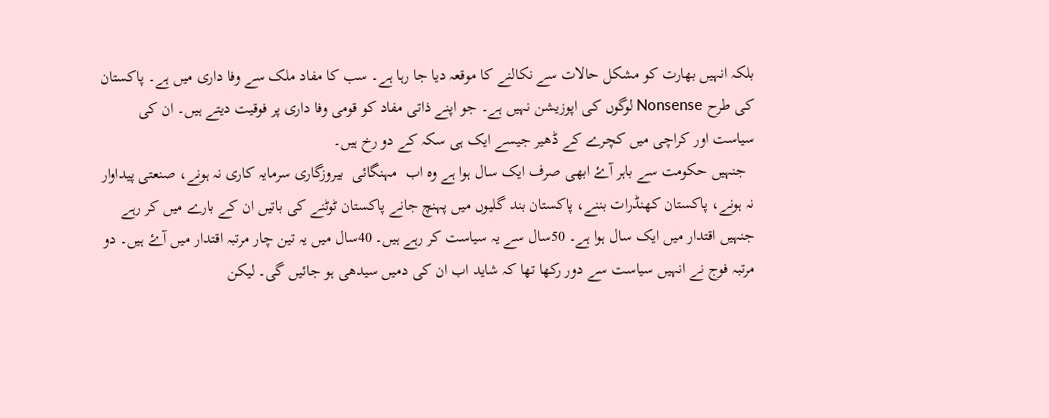بلکہ انہیں بھارت کو مشکل حالات سے نکالنے کا موقعہ دیا جا رہا ہے۔ سب کا مفاد ملک سے وفا داری میں ہے۔ پاکستان کی طرح Nonsense لوگوں کی اپوزیشن نہیں ہے۔ جو اپنے ذاتی مفاد کو قومی وفا داری پر فوقیت دیتے ہیں۔ ان کی سیاست اور کراچی میں کچرے کے ڈھیر جیسے ایک ہی سکہ کے دو رخ ہیں۔
  جنہیں حکومت سے باہر آۓ ابھی صرف ایک سال ہوا ہے وہ اب  مہنگائی  بیروزگاری سرمایہ کاری نہ ہونے، صنعتی پیداوار نہ ہونے، پاکستان کھنڈرات بننے، پاکستان بند گلیوں میں پہنچ جانے پاکستان ٹوٹنے کی باتیں ان کے بارے میں کر رہے جنہیں اقتدار میں ایک سال ہوا ہے۔ 50سال سے یہ سیاست کر رہے ہیں۔ 40سال میں یہ تین چار مرتبہ اقتدار میں آۓ ہیں۔ دو مرتبہ فوج نے انہیں سیاست سے دور رکھا تھا کہ شاید اب ان کی دمیں سیدھی ہو جائیں گی۔ لیکن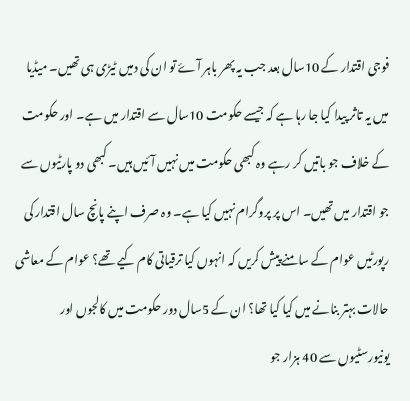فوجی اقتدار کے 10سال بعد جب یہ پھر باہر آۓ تو ان کی دمیں ٹیڑی ہی تھیں۔ میڈیا میں یہ تاثر پیدا کیا جا رہا ہے کہ جیسے حکومت 10سال سے اقتدار میں ہے۔ اور حکومت کے خلاف جو باتیں کر رہے وہ کبھی حکومت میں نہیں آئیں ہیں۔ کبھی دو پارٹیوں سے جو اقتدار میں تھیں۔ اس پر پروگرام نہیں کیا ہے۔ وہ صرف اپنے پانچ سال اقتدار کی رپورٹیں عوام کے سامنے پیش کریں کہ انہوں کیا ترقیاتی کام کیے تھے؟ عوام کے معاشی حالات بہتر بنانے میں کیا کیا تھا؟ ان کے 5سال دور حکومت میں کالجوں اور یونیورسٹیوں سے 40 ہزار جو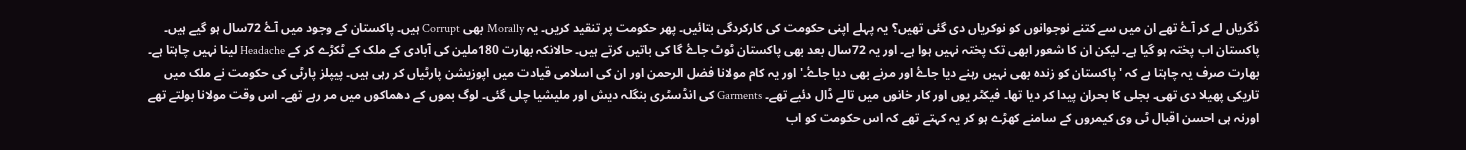ڈگریاں لے کر آۓ تھے ان میں سے کتنے نوجوانوں کو نوکریاں دی گئی تھیں؟ یہ پہلے اپنی حکومت کی کارکردگی بتائیں۔ پھر حکومت پر تنقید کریں۔ یہ Morally بھی Corrupt ہیں۔ پاکستان کے وجود میں آۓ 72سال ہو گیے ہیں۔ پاکستان اب پختہ ہو گیا ہے۔ لیکن ان کا شعور ابھی تک پختہ نہیں ہوا ہے۔ اور یہ 72سال بعد بھی پاکستان ٹوٹ جاۓ گا کی باتیں کرتے ہیں۔ حالانکہ بھارت 180ملین کی آبادی کے ملک کے ٹکڑے کر کے Headache لینا نہیں چاہتا ہے۔ بھارت صرف یہ چاہتا ہے کہ ' پاکستان کو زندہ بھی نہیں رہنے دیا جاۓ اور مرنے بھی دیا جاۓ۔' اور یہ کام مولانا فضل الرحمن اور ان کی اسلامی قیادت میں اپوزیشن پارٹیاں کر رہی ہیں۔ پیپلز پارٹی کی حکومت نے ملک میں تاریکی پھیلا دی تھی۔ بجلی کا بحران پیدا کر دیا تھا۔ فیکٹر یوں اور کار خانوں میں تالے ڈال دئیے تھے۔ Garments کی انڈسٹری بنگلہ دیش اور ملیشیا چلی گئی۔ لوگ بموں کے دھماکوں میں مر رہے تھے۔ اس وقت مولانا بولتے تھے اورنہ ہی احسن اقبال ٹی وی کیمروں کے سامنے کھڑے ہو کر یہ کہتے تھے کہ اس حکومت کو اب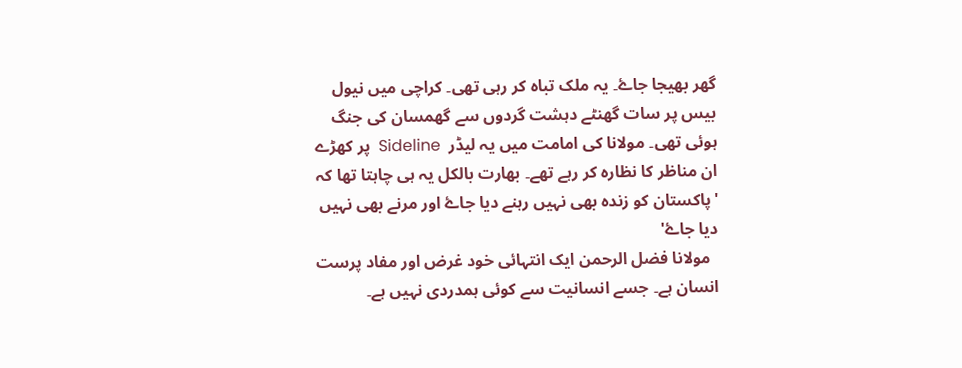گھر بھیجا جاۓ۔ یہ ملک تباہ کر رہی تھی۔ کراچی میں نیول بیس پر سات گھنٹے دہشت گردوں سے گھمسان کی جنگ ہوئی تھی۔ مولانا کی امامت میں یہ لیڈر  Sideline  پر کھڑے ان مناظر کا نظارہ کر رہے تھے۔ بھارت بالکل یہ ہی چاہتا تھا کہ 'پاکستان کو زندہ بھی نہیں رہنے دیا جاۓ اور مرنے بھی نہیں دیا جاۓ'
  مولانا فضل الرحمن ایک انتہائی خود غرض اور مفاد پرست انسان ہے۔ جسے انسانیت سے کوئی ہمدردی نہیں ہے۔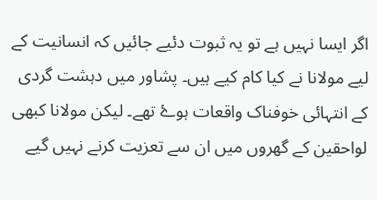اگر ایسا نہیں ہے تو یہ ثبوت دئیے جائیں کہ انسانیت کے لیے مولانا نے کیا کام کیے ہیں۔ پشاور میں دہشت گردی کے انتہائی خوفناک واقعات ہوۓ تھے۔ لیکن مولانا کبھی لواحقین کے گھروں میں ان سے تعزیت کرنے نہیں گیے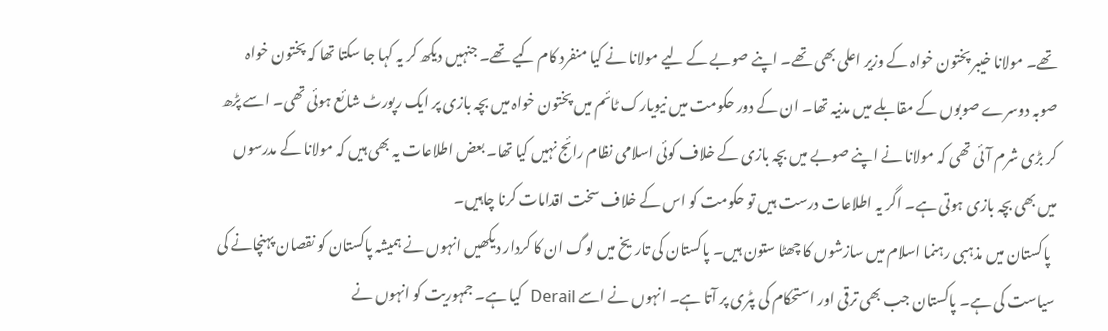تھے۔ مولانا خیبر پختون خواہ کے وزیر اعلی بھی تھے۔ اپنے صوبے کے لیے مولانا نے کیا منفرد کام کیے تھے۔ جنہیں دیکھ کر یہ کہا جا سکتا تھا کہ پختون خواہ صوبہ دوسرے صوبوں کے مقابلے میں مدنیہ تھا۔ ان کے دور حکومت میں نیویارک ٹائم میں پختون خواہ میں بچہ بازی پر ایک رپورٹ شائع ہوئی تھی۔ اسے پڑھ کر بڑی شرم آئی تھی کہ مولانا نے اپنے صوبے میں بچہ بازی کے خلاف کوئی اسلامی نظام رائج نہیں کیا تھا۔ بعض اطلاعات یہ بھی ہیں کہ مولانا کے مدرسوں میں بھی بچہ بازی ہوتی ہے۔ اگر یہ اطلاعات درست ہیں تو حکومت کو اس کے خلاف سخت اقدامات کرنا چاہیں۔
  پاکستان میں مذہبی رہنما اسلام میں سازشوں کا چھٹا ستون ہیں۔ پاکستان کی تاریخ میں لوگ ان کا کردار دیکھیں انہوں نے ہمیشہ پاکستان کو نقصان پہنچانے کی سیاست کی ہے۔ پاکستان جب بھی ترقی اور استحکام کی پٹری پر آتا ہے۔ انہوں نے اسے Derail  کیا ہے۔ جمہوریت کو انہوں نے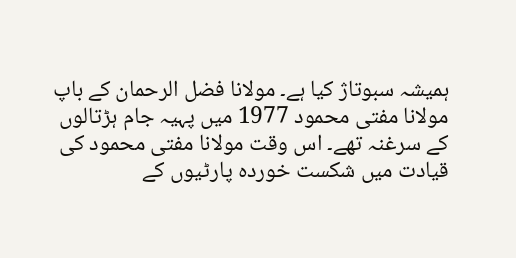ہمیشہ سبوتاژ کیا ہے۔ مولانا فضل الرحمان کے باپ مولانا مفتی محمود 1977 میں پہیہ جام ہڑتالوں کے سرغنہ تھے۔ اس وقت مولانا مفتی محمود کی قیادت میں شکست خوردہ پارٹیوں کے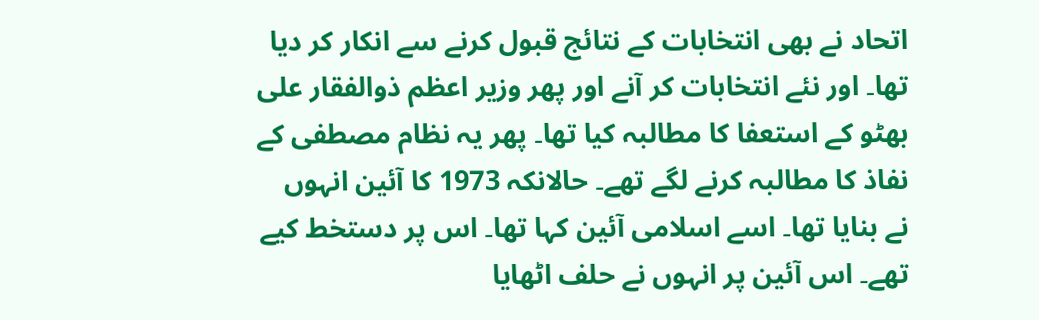اتحاد نے بھی انتخابات کے نتائج قبول کرنے سے انکار کر دیا تھا۔ اور نئے انتخابات کر آنے اور پھر وزیر اعظم ذوالفقار علی بھٹو کے استعفا کا مطالبہ کیا تھا۔ پھر یہ نظام مصطفی کے نفاذ کا مطالبہ کرنے لگے تھے۔ حالانکہ 1973 کا آئین انہوں نے بنایا تھا۔ اسے اسلامی آئین کہا تھا۔ اس پر دستخط کیے تھے۔ اس آئین پر انہوں نے حلف اٹھایا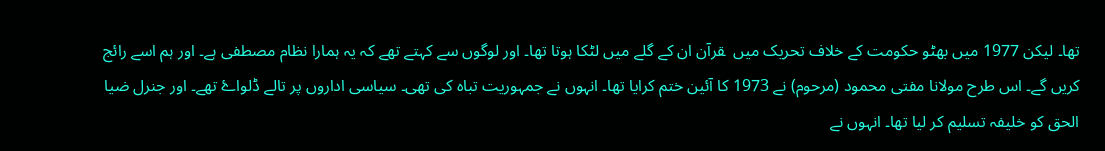تھا۔ لیکن 1977 میں بھٹو حکومت کے خلاف تحریک میں  ‍‍‍‍قرآن ان کے گلے میں لٹکا ہوتا تھا۔ اور لوگوں سے کہتے تھے کہ یہ ہمارا نظام مصطفی ہے۔ اور ہم اسے رائج کریں گے۔ اس طرح مولانا مفتی محمود (مرحوم) نے 1973 کا آئین ختم کرایا تھا۔ انہوں نے جمہوریت تباہ کی تھی۔ سیاسی اداروں پر تالے ڈلواۓ تھے۔ اور جنرل ضیا الحق کو خلیفہ تسلیم کر لیا تھا۔ انہوں نے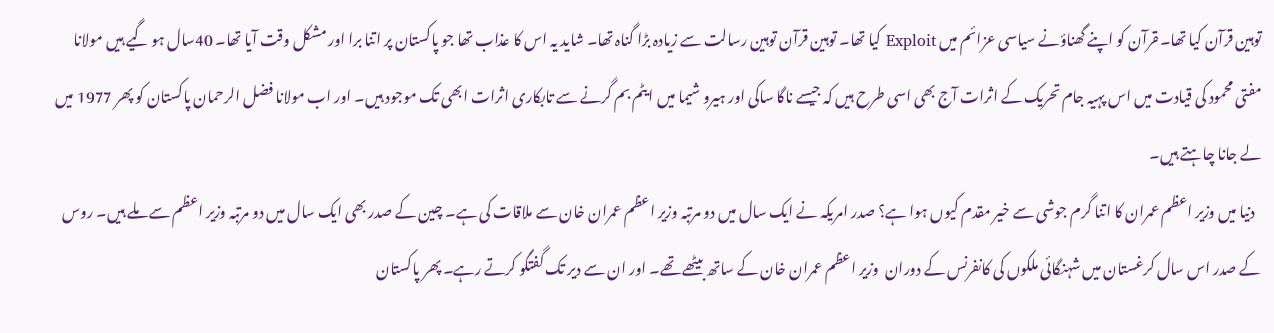توہین قرآن کیا تھا۔ ‍قرآن کو اپنے گھناؤنے سیاسی عزائم میں Exploit کیا تھا۔ توہین قرآن توہین رسالت سے زیادہ بڑا گناہ تھا۔ شاید یہ اس کا عذاب تھا جو پاکستان پر اتنا برا اور مشکل وقت آیا تھا۔ 40سال ہو گیے ہیں مولانا مفتی محمود کی قیادت میں اس پہیہ جام تحریک کے اثرات آج بھی اسی طرح ہیں کہ جیسے ناگا ساکی اور ہیرو شیما میں ایٹم بم گرنے سے تابکاری اثرات ابھی تک موجود ہیں۔ اور اب مولانا فضل الرحمان پاکستان کو پھر 1977 میں لے جانا چاہتے ہیں۔
  دنیا میں وزیر اعظم عمران کا اتنا گرم جوشی سے خیر مقدم کیوں ہوا ہے؟ صدر امریکہ نے ایک سال میں دو مرتبہ وزیر اعظم عمران خان سے ملاقات کی ہے۔ چین کے صدر بھی ایک سال میں دو مرتبہ وزیر اعظم سے ملے ہیں۔ روس کے صدر اس سال کرغستان میں شہنگائی ملکوں کی کانفرنس کے دوران  وزیر اعظم عمران خان کے ساتھ بیٹھے تھے۔ اور ان سے دیر تک گفتگو کرتے رہے۔ پھر پاکستان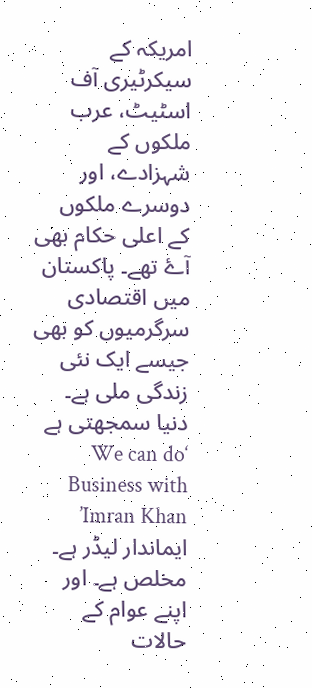امریکہ کے سیکرٹیری آف اسٹیٹ، عرب ملکوں کے شہزادے، اور دوسرے ملکوں کے اعلی حکام بھی آۓ تھے۔ پاکستان میں اقتصادی سرگرمیوں کو بھی جیسے ایک نئی زندگی ملی ہے۔ دنیا سمجھتی ہے ‘We can do Business with Imran Khan’ ایماندار لیڈر ہے۔ مخلص ہے۔ اور اپنے عوام کے حالات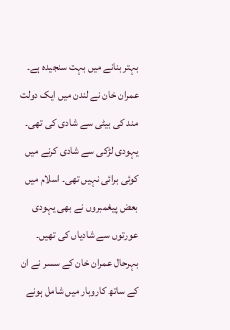بہتر بنانے میں بہت سنجیدہ ہے۔ عمران خان نے لندن میں ایک دولت مند کی بیٹی سے شادی کی تھی۔ یہودی لڑکی سے شادی کرنے میں کوئی برائی نہیں تھی۔ اسلام میں بعض پیغمبروں نے بھی یہودی عورتوں سے شادیاں کی تھیں۔ بہرحال عمران خان کے سسر نے ان کے ساتھ کاروبار میں شامل ہونے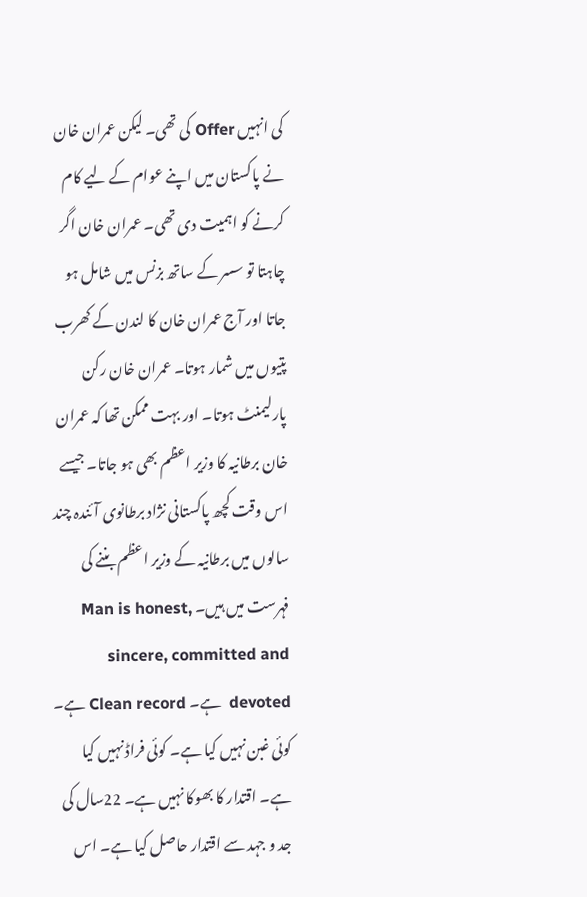کی انہیں Offer کی تھی۔ لیکن عمران خان نے پاکستان میں اپنے عوام کے لیے کام کرنے کو اہمیت دی تھی۔ عمران خان اگر چاہتا تو سسر کے ساتھ بزنس میں شامل ہو جاتا اور آج عمران خان کا لندن کے کھرب پتیوں میں شمار ہوتا۔ عمران خان رکن پارلیمنٹ ہوتا۔ اور بہت ممکن تھا کہ عمران خان برطانیہ کا وزیر اعظم بھی ہو جاتا۔ جیسے اس وقت کچھ پاکستانی نژاد برطانوی آئندہ چند سالوں میں برطانیہ کے وزیر اعظم بننے کی فہرست میں ہیں۔ Man is honest, sincere, committed and devoted  ہے۔ Clean record ہے۔ کوئی غبن نہیں کیا ہے۔ کوئی فراڈ نہیں کیا ہے۔ اقتدار کا بھوکا نہیں ہے۔ 22سال کی جد و جہد سے اقتدار حاصل کیا ہے۔ اس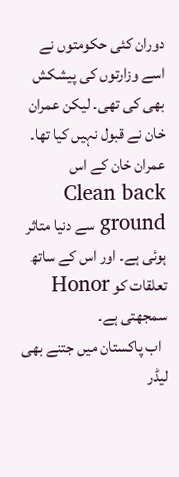دوران کئی حکومتوں نے اسے وزارتوں کی پیشکش بھی کی تھی۔ لیکن عمران خان نے قبول نہیں کیا تھا۔ عمران خان کے اس Clean back ground سے دنیا متاثر ہوئی ہے۔ اور اس کے ساتھ تعلقات کو Honor سمجھتی ہے۔
  اب پاکستان میں جتنے بھی لیڈر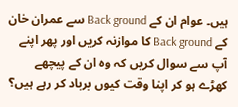ہیں۔ عوام ان کے Back ground سے عمران خان کے Back ground کا موازنہ کریں اور پھر اپنے آپ سے سوال کریں کہ وہ ان کے پیچھے کھڑے ہو کر اپنا وقت کیوں برباد کر رہے ہیں؟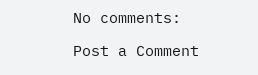No comments:

Post a Comment